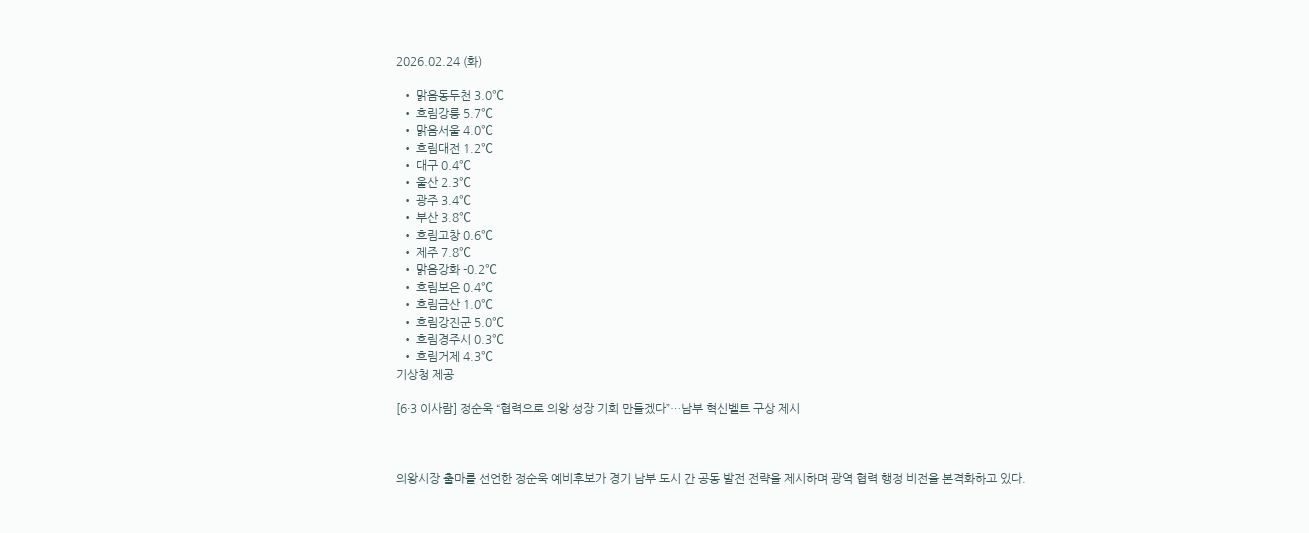2026.02.24 (화)

  • 맑음동두천 3.0℃
  • 흐림강릉 5.7℃
  • 맑음서울 4.0℃
  • 흐림대전 1.2℃
  • 대구 0.4℃
  • 울산 2.3℃
  • 광주 3.4℃
  • 부산 3.8℃
  • 흐림고창 0.6℃
  • 제주 7.8℃
  • 맑음강화 -0.2℃
  • 흐림보은 0.4℃
  • 흐림금산 1.0℃
  • 흐림강진군 5.0℃
  • 흐림경주시 0.3℃
  • 흐림거제 4.3℃
기상청 제공

[6·3 이사람] 정순욱 “협력으로 의왕 성장 기회 만들겠다”…남부 혁신벨트 구상 제시



의왕시장 출마를 선언한 정순욱 예비후보가 경기 남부 도시 간 공동 발전 전략을 제시하며 광역 협력 행정 비전을 본격화하고 있다.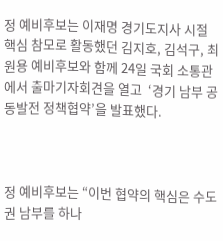정 예비후보는 이재명 경기도지사 시절 핵심 참모로 활동했던 김지호, 김석구, 최원용 예비후보와 함께 24일 국회 소통관에서 출마기자회견을 열고  ‘경기 남부 공동발전 정책협약’을 발표했다.



정 예비후보는 “이번 협약의 핵심은 수도권 남부를 하나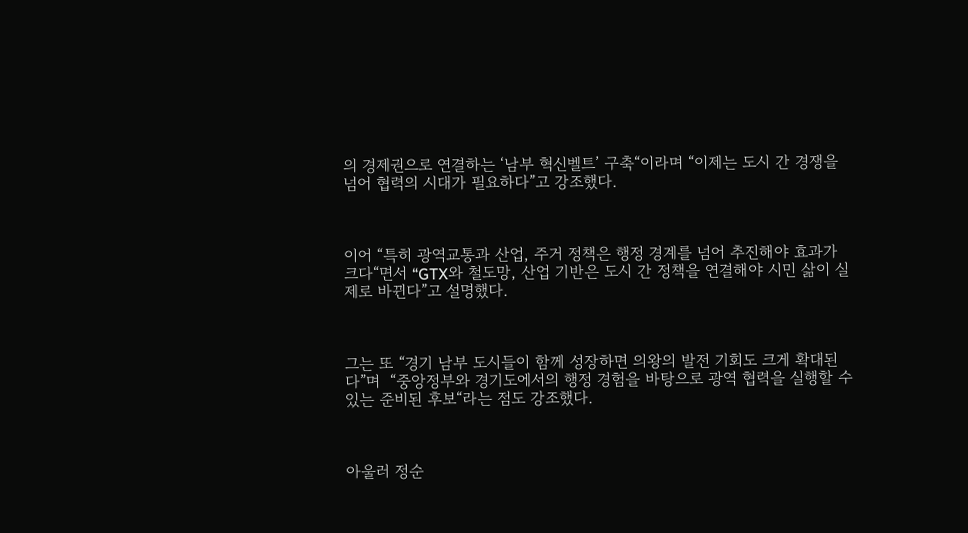의 경제권으로 연결하는 ‘남부 혁신벨트’ 구축“이라며 “이제는 도시 간 경쟁을 넘어 협력의 시대가 필요하다”고 강조했다.



이어 “특히 광역교통과 산업, 주거 정책은 행정 경계를 넘어 추진해야 효과가 크다“면서 “GTX와 철도망, 산업 기반은 도시 간 정책을 연결해야 시민 삶이 실제로 바뀐다”고 설명했다.



그는 또 “경기 남부 도시들이 함께 성장하면 의왕의 발전 기회도 크게 확대된다”며  “중앙정부와 경기도에서의 행정 경험을 바탕으로 광역 협력을 실행할 수 있는 준비된 후보“라는 점도 강조했다.



아울러 정순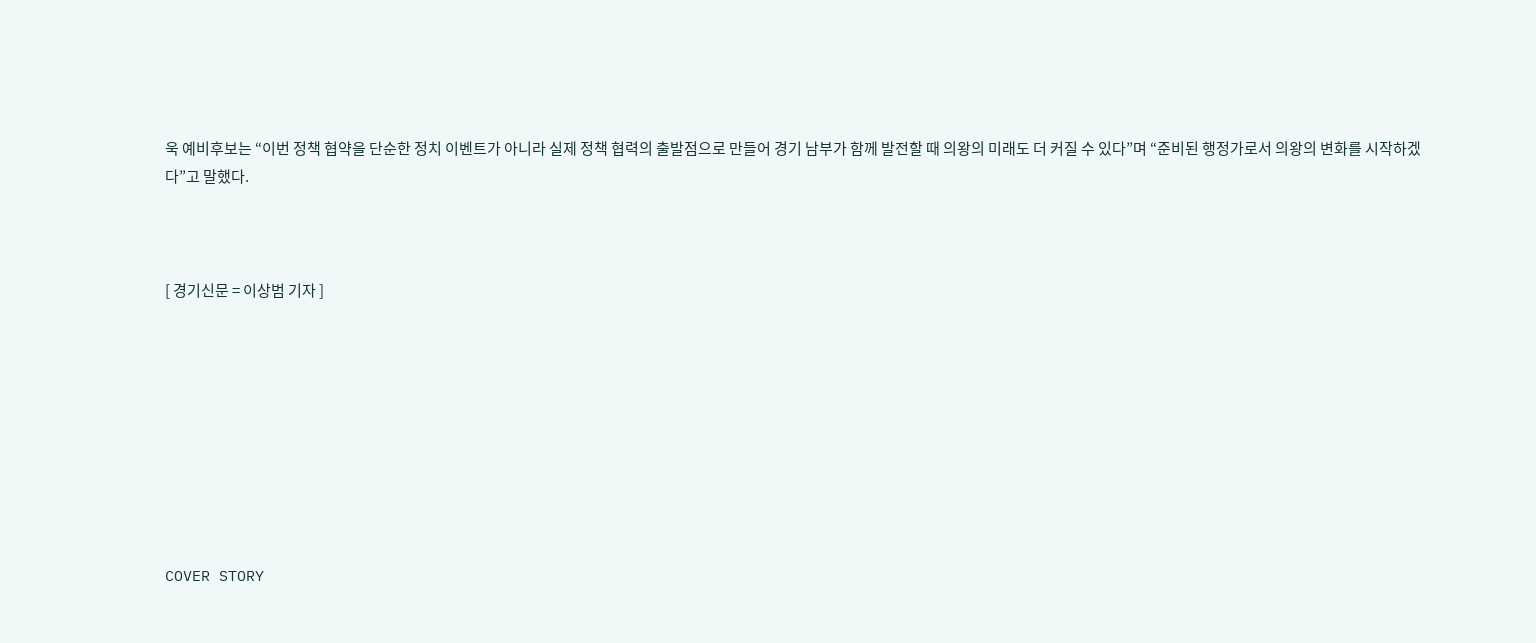욱 예비후보는 “이번 정책 협약을 단순한 정치 이벤트가 아니라 실제 정책 협력의 출발점으로 만들어 경기 남부가 함께 발전할 때 의왕의 미래도 더 커질 수 있다”며 “준비된 행정가로서 의왕의 변화를 시작하겠다”고 말했다.



[ 경기신문 = 이상범 기자 ]









COVER STORY